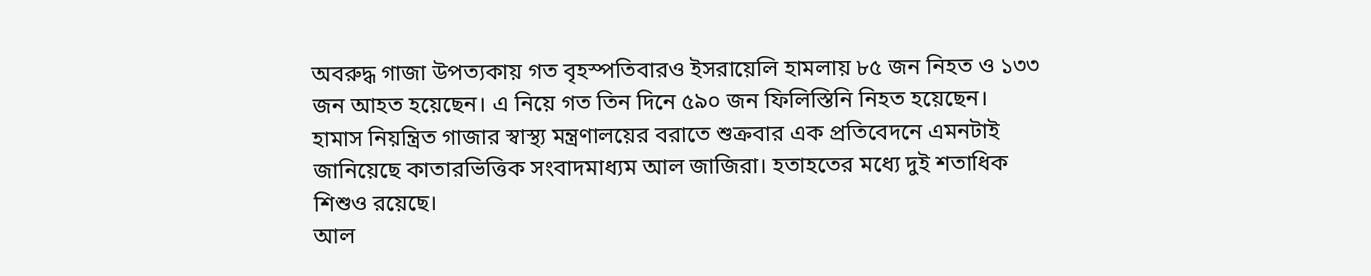অবরুদ্ধ গাজা উপত্যকায় গত বৃহস্পতিবারও ইসরায়েলি হামলায় ৮৫ জন নিহত ও ১৩৩ জন আহত হয়েছেন। এ নিয়ে গত তিন দিনে ৫৯০ জন ফিলিস্তিনি নিহত হয়েছেন।
হামাস নিয়ন্ত্রিত গাজার স্বাস্থ্য মন্ত্রণালয়ের বরাতে শুক্রবার এক প্রতিবেদনে এমনটাই জানিয়েছে কাতারভিত্তিক সংবাদমাধ্যম আল জাজিরা। হতাহতের মধ্যে দুই শতাধিক শিশুও রয়েছে।
আল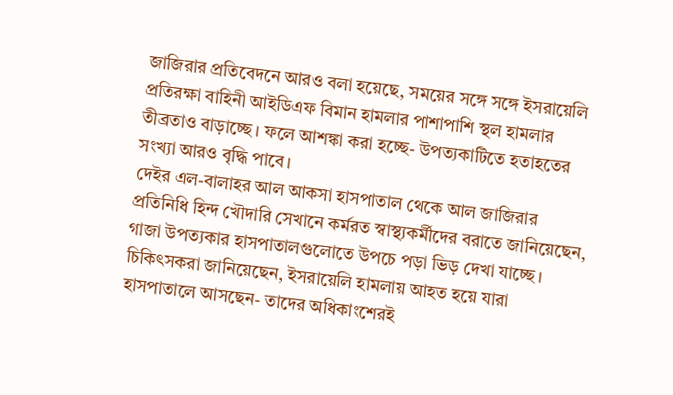জাজিরার প্রতিবেদনে আরও বলা হয়েছে, সময়ের সঙ্গে সঙ্গে ইসরায়েলি প্রতিরক্ষা বাহিনী আইডিএফ বিমান হামলার পাশাপাশি স্থল হামলার তীব্রতাও বাড়াচ্ছে। ফলে আশঙ্কা করা হচ্ছে- উপত্যকাটিতে হতাহতের সংখ্যা আরও বৃদ্ধি পাবে।
দেইর এল-বালাহর আল আকসা হাসপাতাল থেকে আল জাজিরার প্রতিনিধি হিন্দ খৌদারি সেখানে কর্মরত স্বাস্থ্যকর্মীদের বরাতে জানিয়েছেন, গাজা উপত্যকার হাসপাতালগুলোতে উপচে পড়া ভিড় দেখা যাচ্ছে।
চিকিৎসকরা জানিয়েছেন, ইসরায়েলি হামলায় আহত হয়ে যারা হাসপাতালে আসছেন- তাদের অধিকাংশেরই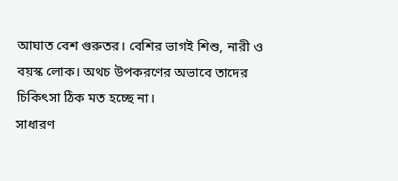আঘাত বেশ গুরুতর। বেশির ভাগই শিশু, নারী ও বয়স্ক লোক। অথচ উপকরণের অভাবে তাদের চিকিৎসা ঠিক মত হচ্ছে না।
সাধারণ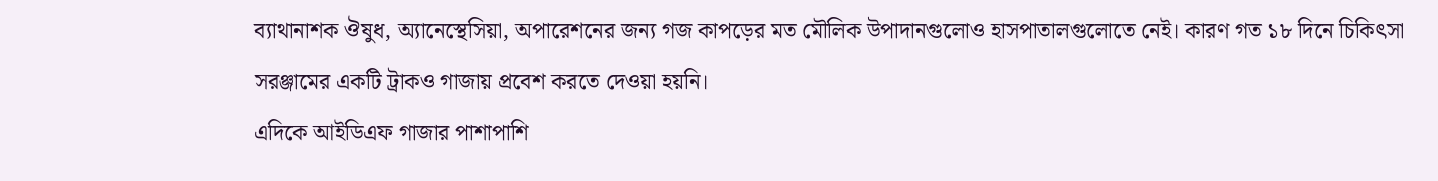ব্যাথানাশক ঔষুধ, অ্যানেস্থেসিয়া, অপারেশনের জন্য গজ কাপড়ের মত মৌলিক উপাদানগুলোও হাসপাতালগুলোতে নেই। কারণ গত ১৮ দিনে চিকিৎসা সরঞ্জামের একটি ট্রাকও গাজায় প্রবেশ করতে দেওয়া হয়নি।
এদিকে আইডিএফ গাজার পাশাপাশি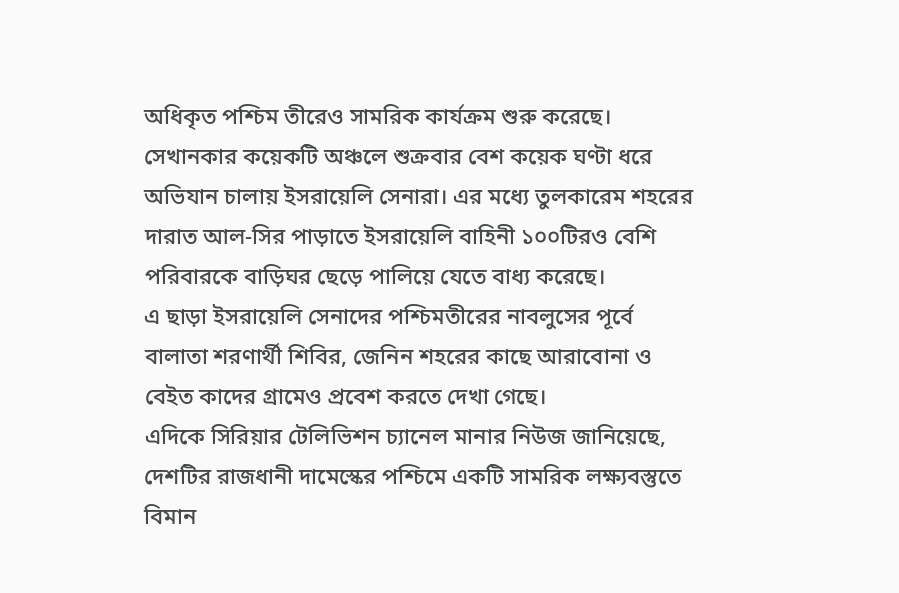অধিকৃত পশ্চিম তীরেও সামরিক কার্যক্রম শুরু করেছে। সেখানকার কয়েকটি অঞ্চলে শুক্রবার বেশ কয়েক ঘণ্টা ধরে অভিযান চালায় ইসরায়েলি সেনারা। এর মধ্যে তুলকারেম শহরের দারাত আল-সির পাড়াতে ইসরায়েলি বাহিনী ১০০টিরও বেশি পরিবারকে বাড়িঘর ছেড়ে পালিয়ে যেতে বাধ্য করেছে।
এ ছাড়া ইসরায়েলি সেনাদের পশ্চিমতীরের নাবলুসের পূর্বে বালাতা শরণার্থী শিবির, জেনিন শহরের কাছে আরাবোনা ও বেইত কাদের গ্রামেও প্রবেশ করতে দেখা গেছে।
এদিকে সিরিয়ার টেলিভিশন চ্যানেল মানার নিউজ জানিয়েছে, দেশটির রাজধানী দামেস্কের পশ্চিমে একটি সামরিক লক্ষ্যবস্তুতে বিমান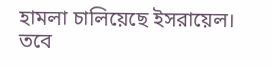হামলা চালিয়েছে ইসরায়েল। তবে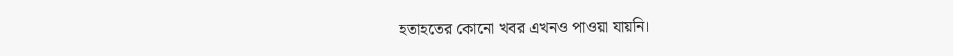হতাহতের কোনো খবর এখনও পাওয়া যায়নি।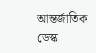আন্তর্জাতিক ডেস্ক